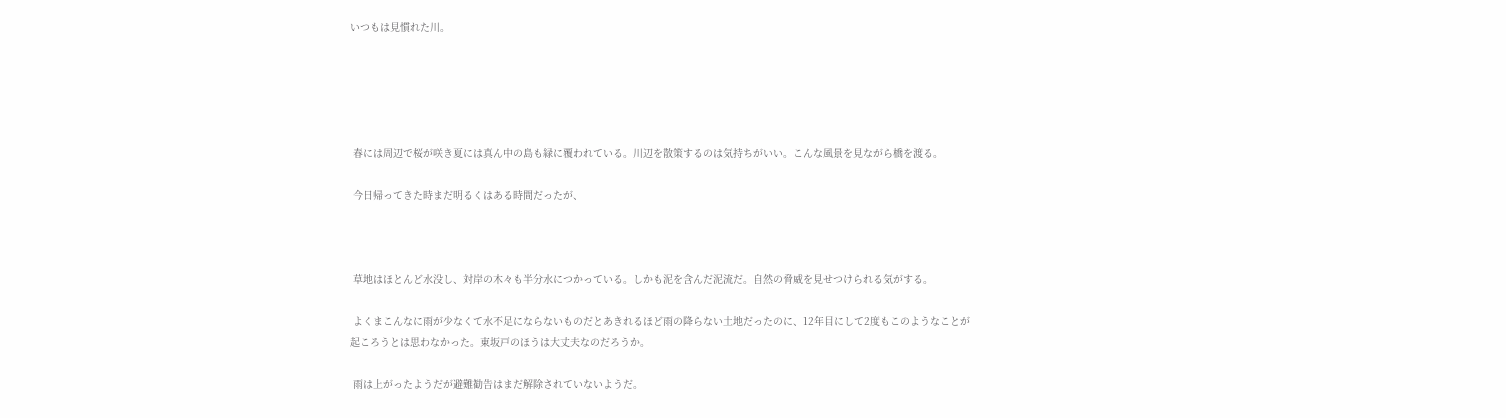いつもは見慣れた川。





 春には周辺で桜が咲き夏には真ん中の島も緑に覆われている。川辺を散策するのは気持ちがいい。こんな風景を見ながら橋を渡る。

 今日帰ってきた時まだ明るくはある時間だったが、



 草地はほとんど水没し、対岸の木々も半分水につかっている。しかも泥を含んだ泥流だ。自然の脅威を見せつけられる気がする。

 よくまこんなに雨が少なくて水不足にならないものだとあきれるほど雨の降らない土地だったのに、12年目にして2度もこのようなことが起ころうとは思わなかった。東坂戸のほうは大丈夫なのだろうか。

 雨は上がったようだが避難勧告はまだ解除されていないようだ。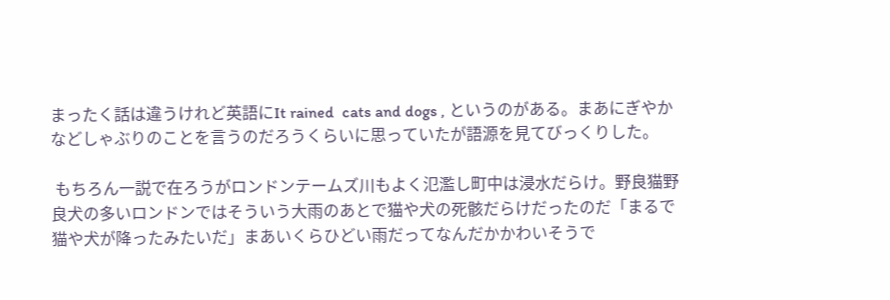まったく話は違うけれど英語にIt rained  cats and dogs , というのがある。まあにぎやかなどしゃぶりのことを言うのだろうくらいに思っていたが語源を見てびっくりした。

 もちろん一説で在ろうがロンドンテームズ川もよく氾濫し町中は浸水だらけ。野良猫野良犬の多いロンドンではそういう大雨のあとで猫や犬の死骸だらけだったのだ「まるで猫や犬が降ったみたいだ」まあいくらひどい雨だってなんだかかわいそうで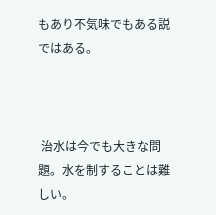もあり不気味でもある説ではある。



 治水は今でも大きな問題。水を制することは難しい。